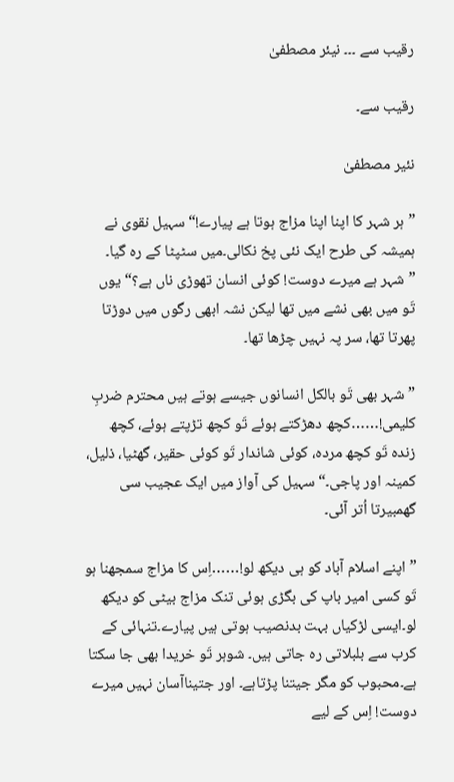رقیب سے ۔۔۔ نیئر مصطفیٰ

رقیب سے۔

نئیر مصطفیٰ

”ہر شہر کا اپنا اپنا مزاج ہوتا ہے پیارے!“ سہیل نقوی نے ہمیشہ کی طرح ایک نئی پخ نکالی۔میں سٹپٹا کے رہ گیا۔ ”شہر ہے میرے دوست! کوئی انسان تھوڑی ناں ہے؟“ یوں تَو میں بھی نشے میں تھا لیکن نشہ ابھی رگوں میں دوڑتا پھرتا تھا، سر پہ نہیں چڑھا تھا۔

”شہر بھی تَو بالکل انسانوں جیسے ہوتے ہیں محترم ضربِ کلیمی!……کچھ دھڑکتے ہوئے تَو کچھ تڑپتے ہوئے، کچھ زندہ تَو کچھ مردہ، کوئی شاندار تَو کوئی حقیر، گھٹیا، ذلیل، کمینہ اور پاجی۔“ سہیل کی آواز میں ایک عجیب سی گھمبیرتا اُتر آئی۔

”اپنے اسلام آباد کو ہی دیکھ لو!……اِس کا مزاج سمجھنا ہو تَو کسی امیر باپ کی بگڑی ہوئی تنک مزاج بیٹی کو دیکھ لو۔ایسی لڑکیاں بہت بدنصیب ہوتی ہیں پیارے۔تنہائی کے کرب سے بلبلاتی رہ جاتی ہیں۔ شوہر تَو خریدا بھی جا سکتا ہے۔محبوب کو مگر جیتنا پڑتاہے۔ اور جتیناآسان نہیں میرے دوست! اِس کے لیے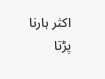اکثر ہارنا پڑتا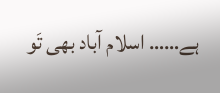ہے…… اسلام آباد بھی تَو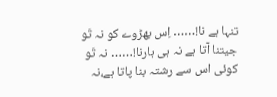تنہا ہے نا!…… اِس بھڑوے کو نہ تَو جیتنا آتا ہے نہ ہی ہارنا!…… نہ تَو کوئی اس سے رشتہ بنا پاتا ہے،نہ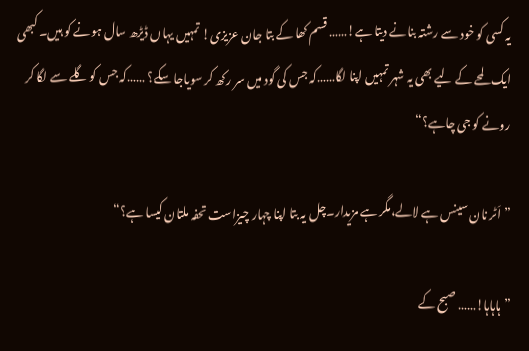یہ کسی کو خود سے رشتہ بنانے دیتا ہے!…… قسم کھا کے بتا جان عزیزی! تمہیں یہاں ڈیڑھ سال ہونے کو ہیں۔ کبھی ایک لمحے کے لیے بھی یہ شہر تمہیں اپنا لگا……کہ جس کی گود میں سر رکھ کر سویاجا سکے؟ ……کہ جس کو گلے سے لگا کر رونے کو جی چاہے؟“

”اَٹر نان سینس ہے لالے،مگر ہے مزیدار۔چل یہ بتا اپنا چہار چیزاست تحفہ ملتان کیسا ہے؟“

”ہاہاہا!…… صبح کے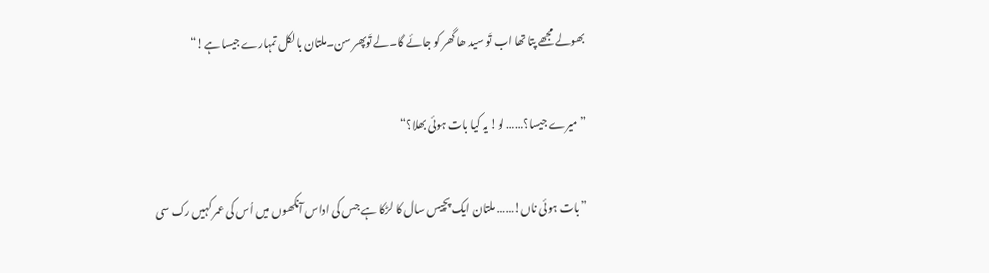بھولے مجھے پتا تھا اب تَو سید ھا گھر کو جائے گا۔لے تَوپھر سن۔ملتان بالکل تمہارے جیسا ہے!“

”میرے جیسا؟…… لو! یہ کیا بات ہوئی بھلا؟“

”بات ہوئی ناں!…… ملتان ایک پچیس سال کا لڑکا ہے جس کی اداس آنکھوں میں اُس کی عمر کہیں رک سی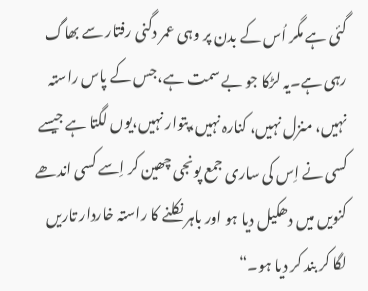گئی ہے مگر اُس کے بدن پر وہی عمر دگنی رفتار سے بھاگ رہی ہے۔یہ لڑکا جو بے سمت ہے،جس کے پاس راستہ نہیں، منزل نہیں، کنارہ نہیں،پتوار نہیں،یوں لگتا ہے جیسے کسی نے اِس کی ساری جمع پونجی چھین کر اِسے کسی اندھے کنویں میں دھکیل دیا ہو اور باہر نکلنے کا راستہ خاردار تاریں لگا کر بند کر دیا ہو۔“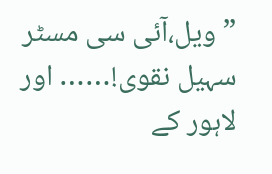”ویل،آئی سی مسٹر سہیل نقوی!…… اور لاہور کے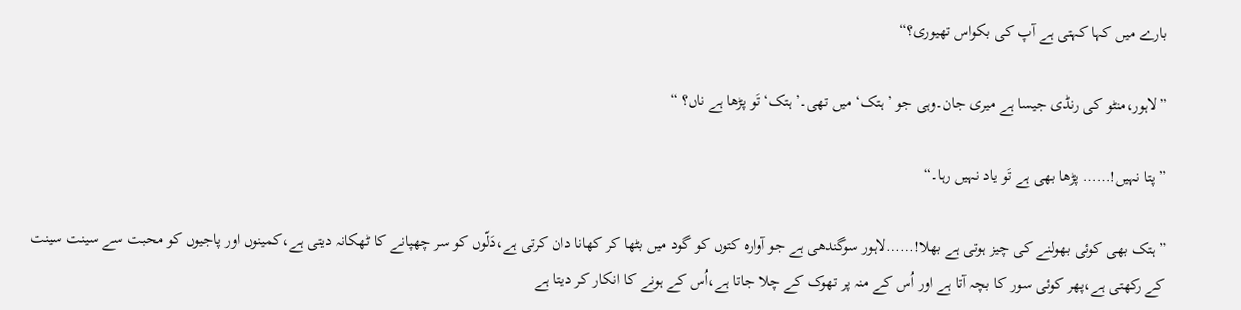بارے میں کہا کہتی ہے آپ کی بکواس تھیوری؟“

”لاہور،منٹو کی رنڈی جیسا ہے میری جان۔وہی جو ’ہتک‘ میں تھی۔’ہتک‘ تَو پڑھا ہے ناں؟ “

”پتا نہیں!…… پڑھا بھی ہے تَو یاد نہیں رہا۔“

”ہتک بھی کوئی بھولنے کی چیز ہوتی ہے بھلا!……لاہور سوگندھی ہے جو آوارہ کتوں کو گود میں بٹھا کر کھانا دان کرتی ہے،دَلّوں کو سر چھپانے کا ٹھکانہ دیتی ہے،کمینوں اور پاجیوں کو محبت سے سینت سینت کے رکھتی ہے،پھر کوئی سور کا بچہ آتا ہے اور اُس کے منہ پر تھوک کے چلا جاتا ہے،اُس کے ہونے کا انکار کر دیتا ہے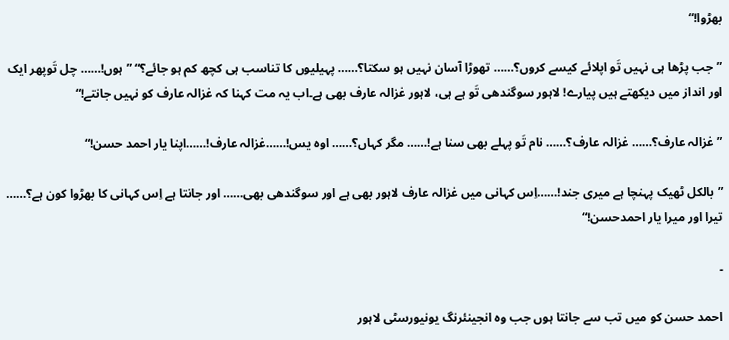بھڑوا!“

”جب پڑھا ہی نہیں تَو اپلائے کیسے کروں؟…… تھوڑا آسان نہیں ہو سکتا؟…… پہیلیوں کا تناسب ہی کچھ کم ہو جائے؟“ ”ہوں!…… چل تَوپھر ایک اور انداز میں دیکھتے ہیں پیارے! لاہور سوگندھی تَو ہے ہی، لاہور غزالہ عارف بھی ہے۔اب یہ مت کہنا کہ غزالہ عارف کو نہیں جانتے!“

”غزالہ عارف؟…… غزالہ عارف؟…… نام تَو پہلے بھی سنا ہے!…… مگر کہاں؟…… اوہ یس!……غزالہ عارف!……اپنا یار احمد حسن!“

”بالکل ٹھیک پہنچا ہے میری جند!……اِس کہانی میں غزالہ عارف لاہور بھی ہے اور سوگندھی بھی…… اور جانتا ہے اِس کہانی کا بھڑوا کون ہے؟…… تیرا اور میرا یار احمدحسن!“

۔

احمد حسن کو میں تب سے جانتا ہوں جب وہ انجینئرنگ یونیورسٹی لاہور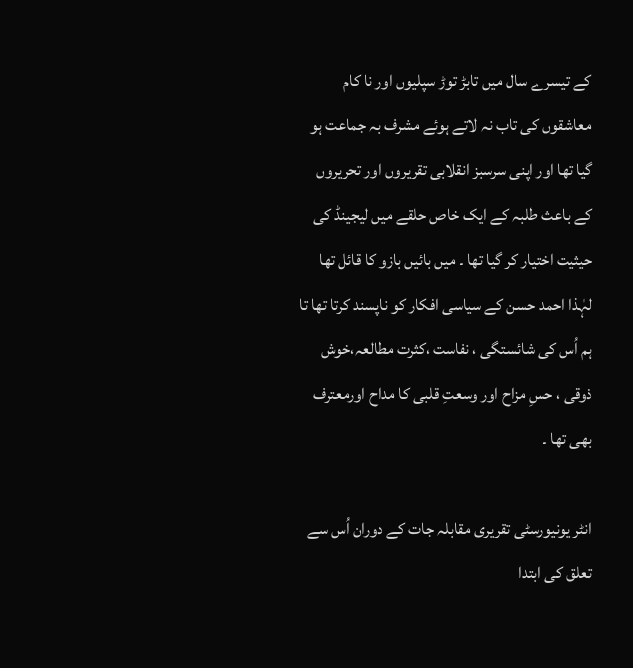کے تیسرے سال میں تابڑ توڑ سپلیوں اور نا کام معاشقوں کی تاب نہ لاتے ہوئے مشرف بہ جماعت ہو گیا تھا اور اپنی سرسبز انقلابی تقریروں اور تحریروں کے باعث طلبہ کے ایک خاص حلقے میں لیجینڈ کی حیثیت اختیار کر گیا تھا ۔ میں بائیں بازو کا قائل تھا لہٰذا احمد حسن کے سیاسی افکار کو ناپسند کرتا تھا تا ہم اُس کی شائستگی ، نفاست ،کثرت مطالعہ،خوش ذوقی ، حسِ مزاح اور وسعتِ قلبی کا مداح اورمعترف بھی تھا ۔

انٹر یونیورسٹی تقریری مقابلہ جات کے دوران اُس سے تعلق کی ابتدا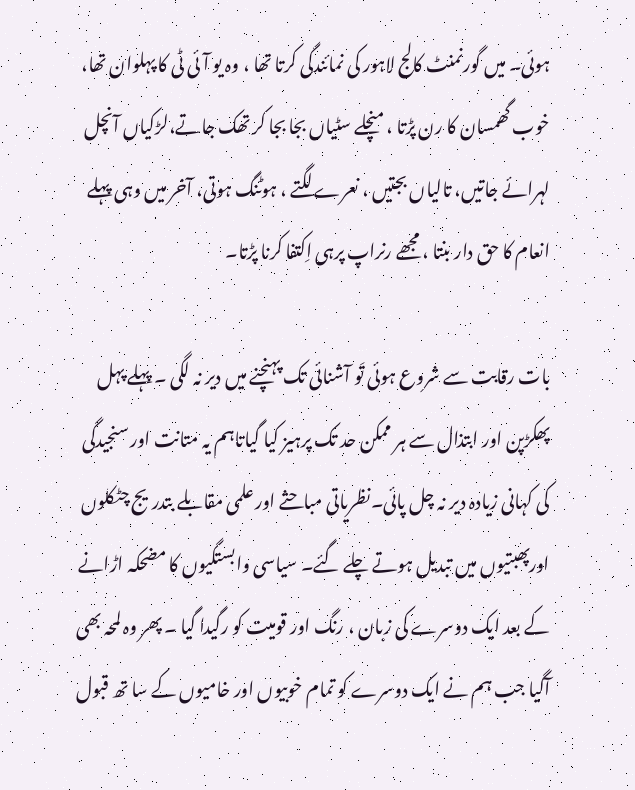ہوئی۔ میں گورنمنٹ کالج لاہور کی نمائندگی کرتا تھا ، وہ یو آئی ٹی کا پہلوان تھا، خوب گھمسان کا رن پڑتا ، منچلے سٹیاں بجا بجا کر تھک جاتے،لڑکیاں آنچل لہرائے جاتیں، تالیاں بجتیں ، نعرے لگتے ، ہوٹنگ ہوتی، آخر میں وہی پہلے انعام کا حق دار بنتا ، مجھے رنراپ پرہی اِکتفا کرنا پڑتا۔

بات رقابت سے شروع ہوئی تَو آشنائی تک پہنچنے میں دیر نہ لگی ۔ پہلے پہل پھکڑپن اور ابتذال سے ہر ممکن حد تک پرہیز کیا گیاتاہم یہ متانت اور سنجیدگی کی کہانی زیادہ دیر نہ چل پائی۔نظریاتی مباحثے اور علمی مقابلے بتدریج چٹکلوں اورپھبتیوں میں تبدیل ہوتے چلے گئے۔ سیاسی وابستگیوں کا مضحکہ اڑانے کے بعد ایک دوسرے کی زبان ، رنگ اور قومیت کو رگیدا گیا ۔ پھر وہ لمحہ بھی آگیا جب ہم نے ایک دوسرے کو تمام خوبیوں اور خامیوں کے سا تھ قبول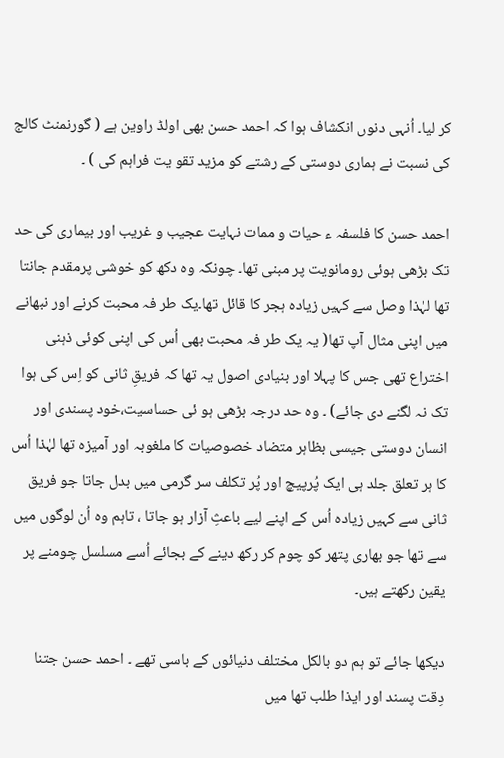کر لیا۔ اُنہی دنوں انکشاف ہوا کہ احمد حسن بھی اولڈ راوین ہے ( گورنمنٹ کالج کی نسبت نے ہماری دوستی کے رشتے کو مزید تقو یت فراہم کی ) ۔

احمد حسن کا فلسفہ ء حیات و ممات نہایت عجیب و غریب اور بیماری کی حد تک بڑھی ہوئی رومانویت پر مبنی تھا۔ چونکہ وہ دکھ کو خوشی پرمقدم جانتا تھا لہٰذا وصل سے کہیں زیادہ ہجر کا قائل تھا۔یک طر فہ محبت کرنے اور نبھانے میں اپنی مثال آپ تھا( یہ یک طر فہ محبت بھی اُس کی اپنی کوئی ذہنی اختراع تھی جس کا پہلا اور بنیادی اصول یہ تھا کہ فریقِ ثانی کو اِس کی ہوا تک نہ لگنے دی جائے) ۔ وہ حد درجہ بڑھی ہو ئی حساسیت،خود پسندی اور انسان دوستی جیسی بظاہر متضاد خصوصیات کا ملغوبہ اور آمیزہ تھا لہٰذا اُس کا ہر تعلق جلد ہی ایک پُرپیچ اور پُر تکلف سر گرمی میں بدل جاتا جو فریق ثانی سے کہیں زیادہ اُس کے اپنے لیے باعثِ آزار ہو جاتا ، تاہم وہ اُن لوگوں میں سے تھا جو بھاری پتھر کو چوم کر رکھ دینے کے بجائے اُسے مسلسل چومنے پر یقین رکھتے ہیں۔

دیکھا جائے تو ہم دو بالکل مختلف دنیائوں کے باسی تھے ۔ احمد حسن جتنا دِقت پسند اور ایذا طلب تھا میں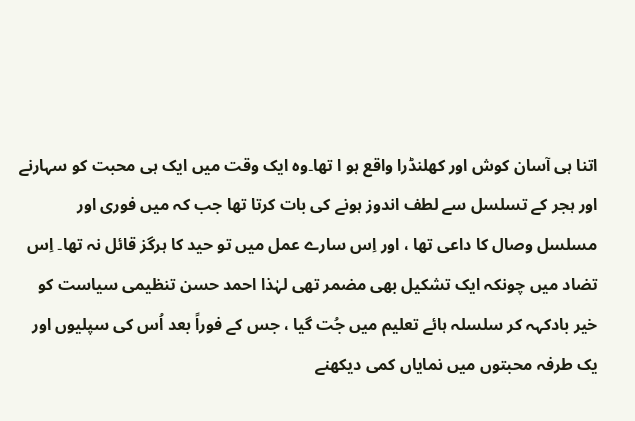اتنا ہی آسان کوش اور کھلنڈرا واقع ہو ا تھا۔وہ ایک وقت میں ایک ہی محبت کو سہارنے اور ہجر کے تسلسل سے لطف اندوز ہونے کی بات کرتا تھا جب کہ میں فوری اور مسلسل وصال کا داعی تھا ، اور اِس سارے عمل میں تو حید کا ہرگز قائل نہ تھا۔ اِس تضاد میں چونکہ ایک تشکیل بھی مضمر تھی لہٰذا احمد حسن تنظیمی سیاست کو خیر بادکہہ کر سلسلہ ہائے تعلیم میں جُت گیا ، جس کے فوراً بعد اُس کی سپلیوں اور یک طرفہ محبتوں میں نمایاں کمی دیکھنے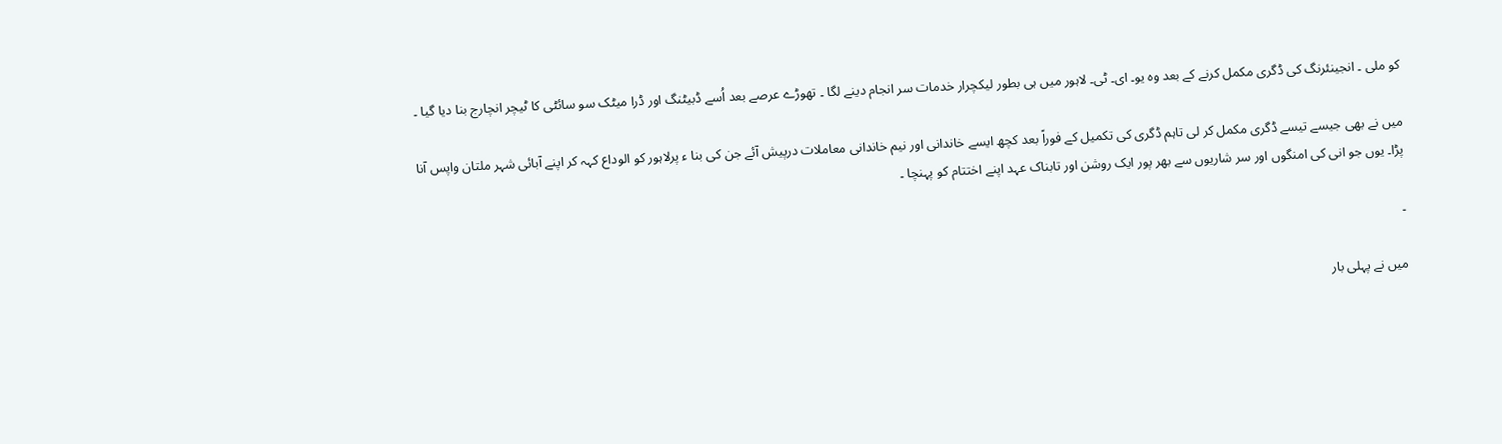کو ملی ۔ انجینئرنگ کی ڈگری مکمل کرنے کے بعد وہ یو۔ ای۔ ٹی۔ لاہور میں ہی بطور لیکچرار خدمات سر انجام دینے لگا ۔ تھوڑے عرصے بعد اُسے ڈبیٹنگ اور ڈرا میٹک سو سائٹی کا ٹیچر انچارج بنا دیا گیا ۔

میں نے بھی جیسے تیسے ڈگری مکمل کر لی تاہم ڈگری کی تکمیل کے فوراً بعد کچھ ایسے خاندانی اور نیم خاندانی معاملات درپیش آئے جن کی بنا ء پرلاہور کو الوداع کہہ کر اپنے آبائی شہر ملتان واپس آنا پڑا۔ یوں جو انی کی امنگوں اور سر شاریوں سے بھر پور ایک روشن اور تابناک عہد اپنے اختتام کو پہنچا ۔

۔

میں نے پہلی بار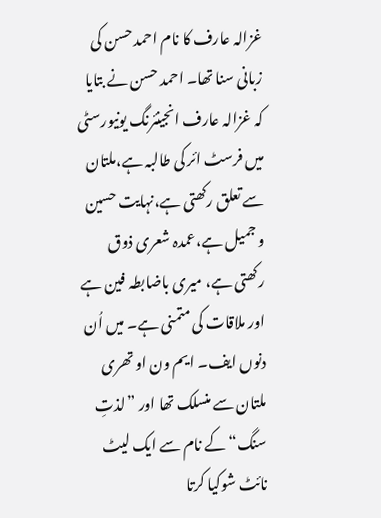غزالہ عارف کا نام احمد حسن کی زبانی سنا تھا۔ احمد حسن نے بتایا کہ غزالہ عارف انجینئرنگ یونیورسٹی میں فرسٹ ائر کی طالبہ ہے،ملتان سے تعلق رکھتی ہے،نہایت حسین و جمیل ہے،عمدہ شعری ذوق رکھتی ہے، میری باضابطہ فین ہے اور ملاقات کی متمنی ہے۔ میں اُن دنوں ایف۔ ایم ون او تھری ملتان سے منسلک تھا اور ”لذتِ سنگ“ کے نام سے ایک لیٹ نائٹ شوکیا کرتا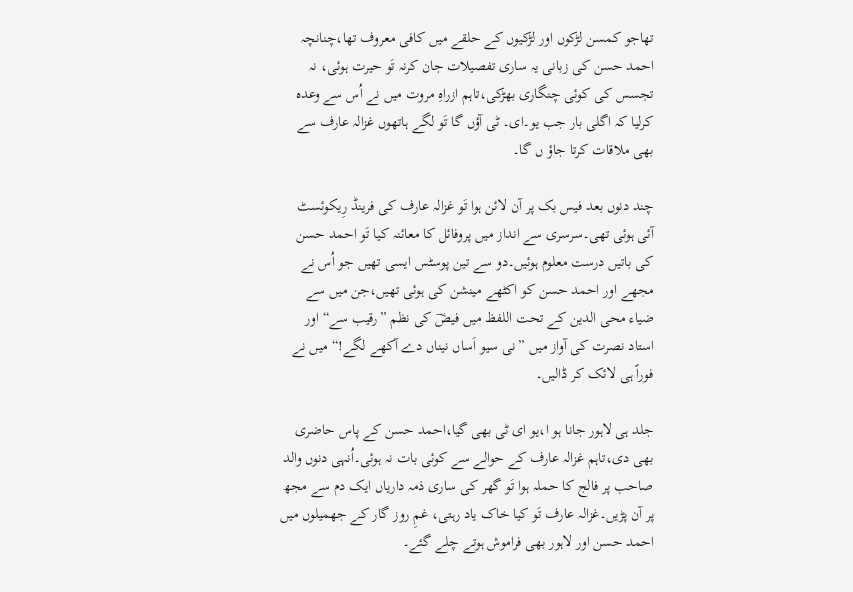تھاجو کمسن لڑکوں اور لڑکیوں کے حلقے میں کافی معروف تھا،چنانچہ احمد حسن کی زبانی یہ ساری تفصیلات جان کرنہ تَو حیرت ہوئی، نہ تجسس کی کوئی چنگاری بھڑکی،تاہم ازراہِ مروت میں نے اُس سے وعدہ کرلیا کہ اگلی بار جب یو۔ای۔ ٹی آؤں گا تَو لگے ہاتھوں غزالہ عارف سے بھی ملاقات کرتا جاؤ ں گا۔

چند دنوں بعد فیس بک پر آن لائن ہوا تَو غزالہ عارف کی فرینڈ رِیکوئسٹ آئی ہوئی تھی۔سرسری سے انداز میں پروفائل کا معائنہ کیا تَو احمد حسن کی باتیں درست معلوم ہوئیں۔دو سے تین پوسٹس ایسی تھیں جو اُس نے مجھے اور احمد حسن کو اکٹھے مینشن کی ہوئی تھیں،جن میں سے ضیاء محی الدین کے تحت اللفظ میں فیضؔ کی نظم ”رقیب سے“ اور استاد نصرت کی آواز میں ”نی سیو اَساں نیناں دے آکھے لگے!“ میں نے فوراً ہی لائک کر ڈالیں۔

جلد ہی لاہور جانا ہو ا،یو ای ٹی بھی گیا،احمد حسن کے پاس حاضری بھی دی،تاہم غزالہ عارف کے حوالے سے کوئی بات نہ ہوئی۔اُنہی دنوں والد صاحب پر فالج کا حملہ ہوا تَو گھر کی ساری ذمہ داریاں ایک دم سے مجھ پر آن پڑیں۔غزالہ عارف تَو کیا خاک یاد رہتی، غمِ روز گار کے جھمیلوں میں احمد حسن اور لاہور بھی فراموش ہوتے چلے گئے۔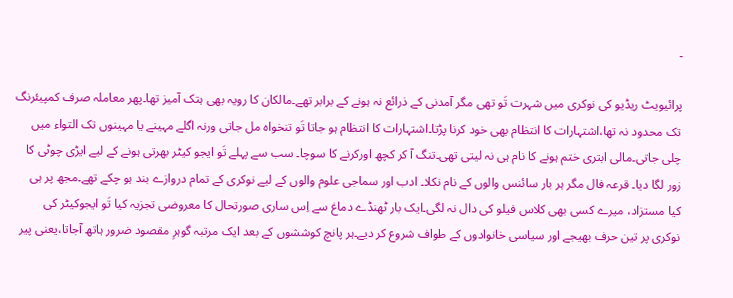۔

پرائیویٹ ریڈیو کی نوکری میں شہرت تَو تھی مگر آمدنی کے ذرائع نہ ہونے کے برابر تھے۔مالکان کا رویہ بھی ہتک آمیز تھا۔پھر معاملہ صرف کمپیئرنگ تک محدود نہ تھا،اشتہارات کا انتظام بھی خود کرنا پڑتا۔اشتہارات کا انتظام ہو جاتا تَو تنخواہ مل جاتی ورنہ اگلے مہینے یا مہینوں تک التواء میں چلی جاتی۔مالی ابتری ختم ہونے کا نام ہی نہ لیتی تھی۔تنگ آ کر کچھ اورکرنے کا سوچا۔ سب سے پہلے تَو ایجو کیٹر بھرتی ہونے کے لیے ایڑی چوٹی کا زور لگا دیا۔ قرعہ فال مگر ہر بار سائنس والوں کے نام نکلا۔ ادب اور سماجی علوم والوں کے لیے نوکری کے تمام دروازے بند ہو چکے تھے۔مجھ پر ہی کیا مستزاد، میرے کسی بھی کلاس فیلو کی دال نہ لگی۔ایک بار ٹھنڈے دماغ سے اِس ساری صورتحال کا معروضی تجزیہ کیا تَو ایجوکیٹر کی نوکری پر تین حرف بھیجے اور سیاسی خانوادوں کے طواف شروع کر دیے۔ہر پانچ کوششوں کے بعد ایک مرتبہ گوہرِ مقصود ضرور ہاتھ آجاتا،یعنی پیر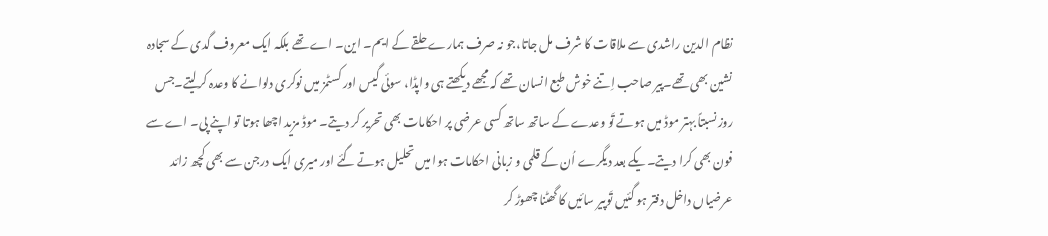نظام الدین راشدی سے ملاقات کا شرف مل جاتا،جو نہ صرف ہمارے حلقے کے ایم۔ این۔ اے تھے بلکہ ایک معروف گدی کے سجادہ نشین بھی تھے۔پیر صاحب اِتنے خوش طبع انسان تھے کہ مجھے دیکھتے ہی واپڈا، سوئی گیس اور کسٹمز میں نوکری دلوانے کا وعدہ کرلیتے۔جس روز نسبتاً بہتر موڈ میں ہوتے تَو وعدے کے ساتھ ساتھ کسی عرضی پر احکامات بھی تحریر کر دیتے۔ موڈ مزید اچھا ہوتا تو اپنے پی۔ اے سے فون بھی کرا دیتے۔یکے بعد دیگرے اُن کے قلمی و زبانی احکامات ہوا میں تحلیل ہوتے گئے اور میری ایک درجن سے بھی کچھ زائد عرضیاں داخل دفتر ہو گئیں تَوپیر سائیں کا گھٹنا چھوڑ کر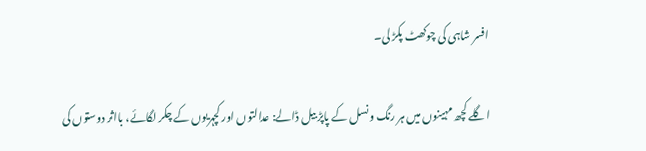افسر شاہی کی چوکھٹ پکڑ لی۔

اگلے کچھ مہینوں میں ہر رنگ ونسل کے پاپڑ بیل ڈالے: عدالتوں اور کچہریوں کے چکر لگائے، بااثر دوستوں کی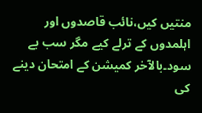منتیں کیں،نائب قاصدوں اور اہلمدوں کے ترلے کیے مگر سب بے سود۔بالآخر کمیشن کے امتحان دینے کی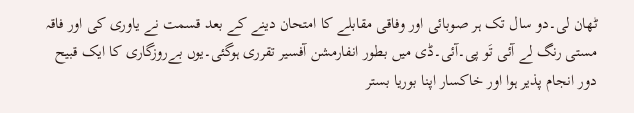ٹھان لی۔دو سال تک ہر صوبائی اور وفاقی مقابلے کا امتحان دینے کے بعد قسمت نے یاوری کی اور فاقہ مستی رنگ لے آئی تَو پی۔آئی۔ڈی میں بطور انفارمشن آفسیر تقرری ہوگئی۔یوں بےروزگاری کا ایک قبیح دور انجام پذیر ہوا اور خاکسار اپنا بوریا بستر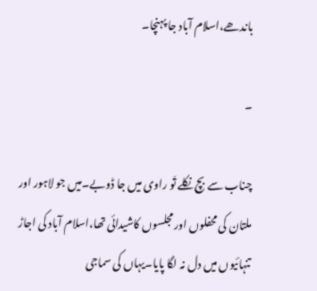باندھے،اسلام آباد جا پہنچا۔

۔

چناب سے بچ نکلے تَو راوی میں جا ڈوبے۔میں جو لاہور اور ملتان کی محفلوں اور مجلسوں کاشیدائی تھا،اسلام آباد کی اجاڑ تنہائیوں میں دل نہ لگا پایا۔یہاں کی سماجی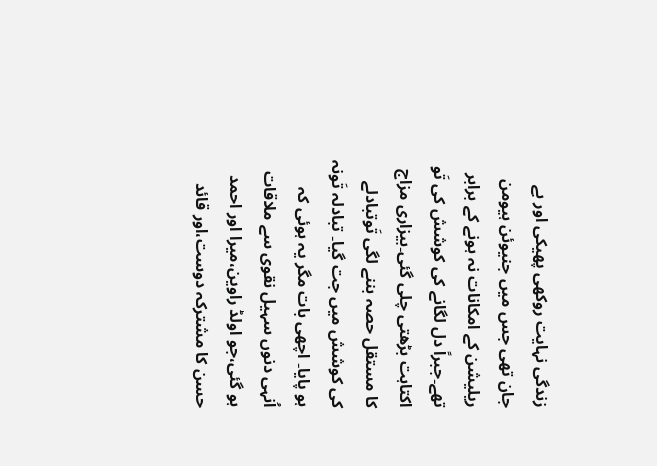زندگی نہایت روکھی پھیکی اور بے جان تھی جس میں جنیوئن ہیومن ریلیشن کے امکانات نہ ہونے کے برابر تھے۔جبراً دل لگانے کی کوشش کی تَو اکتاہت بڑھتی چلی گئی۔بیزاری مزاج کا مستقل حصہ بننے لگی تَوتبادلے کی کوشش میں جت گیا۔ تبادلہ تَونہ ہو پایا۔ اچھی بات مگر یہ ہوئی کہ اُنہی دنوں سہیل نقوی سے ملاقات ہو گئی،جو اولڈ راوین،میرا اور احمد حسن کا مشترکہ دوست،اور قائد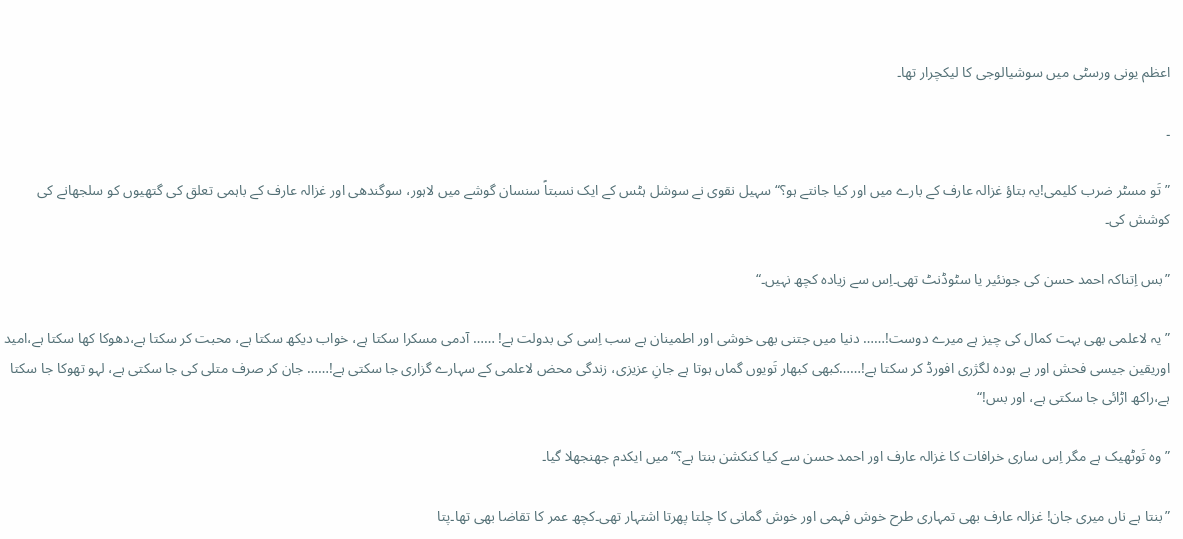اعظم یونی ورسٹی میں سوشیالوجی کا لیکچرار تھا۔

۔

”تَو مسٹر ضرب کلیمی!یہ بتاؤ غزالہ عارف کے بارے میں اور کیا جانتے ہو؟“ سہیل نقوی نے سوشل ہٹس کے ایک نسبتاً سنسان گوشے میں لاہور، سوگندھی اور غزالہ عارف کے باہمی تعلق کی گتھیوں کو سلجھانے کی کوشش کی۔

”بس اِتناکہ احمد حسن کی جونئیر یا سٹوڈنٹ تھی۔اِس سے زیادہ کچھ نہیں۔“

”یہ لاعلمی بھی بہت کمال کی چیز ہے میرے دوست!…… دنیا میں جتنی بھی خوشی اور اطمینان ہے سب اِسی کی بدولت ہے! …… آدمی مسکرا سکتا ہے، خواب دیکھ سکتا ہے، محبت کر سکتا ہے،دھوکا کھا سکتا ہے،امید اوریقین جیسی فحش اور بے ہودہ لگژری افورڈ کر سکتا ہے!……کبھی کبھار تَویوں گماں ہوتا ہے جانِ عزیزی، زندگی محض لاعلمی کے سہارے گزاری جا سکتی ہے!…… جان کر صرف متلی کی جا سکتی ہے، لہو تھوکا جا سکتا ہے،راکھ اڑائی جا سکتی ہے، اور بس!“

”وہ تَوٹھیک ہے مگر اِس ساری خرافات کا غزالہ عارف اور احمد حسن سے کیا کنکشن بنتا ہے؟“میں ایکدم جھنجھلا گیا۔

”بنتا ہے ناں میری جان! غزالہ عارف بھی تمہاری طرح خوش فہمی اور خوش گمانی کا چلتا پھرتا اشتہار تھی۔کچھ عمر کا تقاضا بھی تھا۔پتا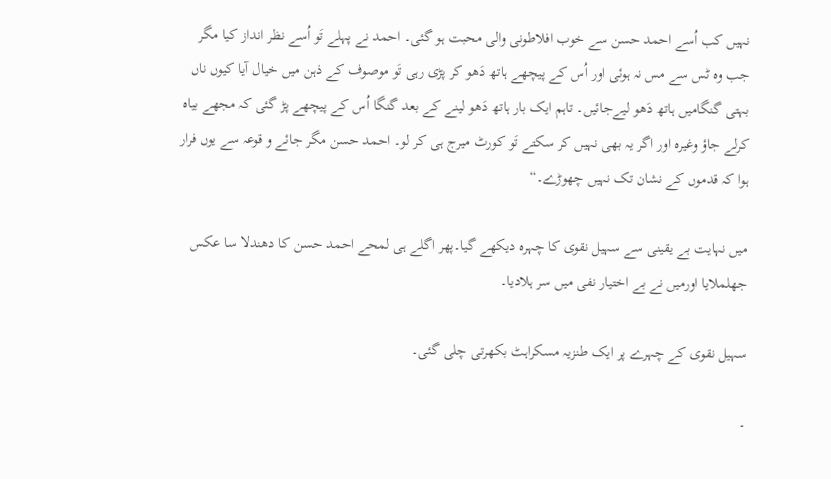نہیں کب اُسے احمد حسن سے خوب افلاطونی والی محبت ہو گئی۔ احمد نے پہلے تَو اُسے نظر انداز کیا مگر جب وہ ٹس سے مس نہ ہوئی اور اُس کے پیچھے ہاتھ دَھو کر پڑی رہی تَو موصوف کے ذہن میں خیال آیا کیوں ناں بہتی گنگامیں ہاتھ دَھو لیےجائیں۔ تاہم ایک بار ہاتھ دَھو لینے کے بعد گنگا اُس کے پیچھے پڑ گئی کہ مجھے بیاہ کرلے جاؤ وغیرہ اور اگر یہ بھی نہیں کر سکتے تَو کورٹ میرج ہی کر لو۔ احمد حسن مگر جائے و قوعہ سے یوں فرار ہوا کہ قدموں کے نشان تک نہیں چھوڑے۔“

میں نہایت بے یقینی سے سہیل نقوی کا چہرہ دیکھے گیا۔پھر اگلے ہی لمحے احمد حسن کا دھندلا سا عکس جھلملایا اورمیں نے بے اختیار نفی میں سر ہلادیا۔

سہیل نقوی کے چہرے پر ایک طنزیہ مسکراہٹ بکھرتی چلی گئی۔

۔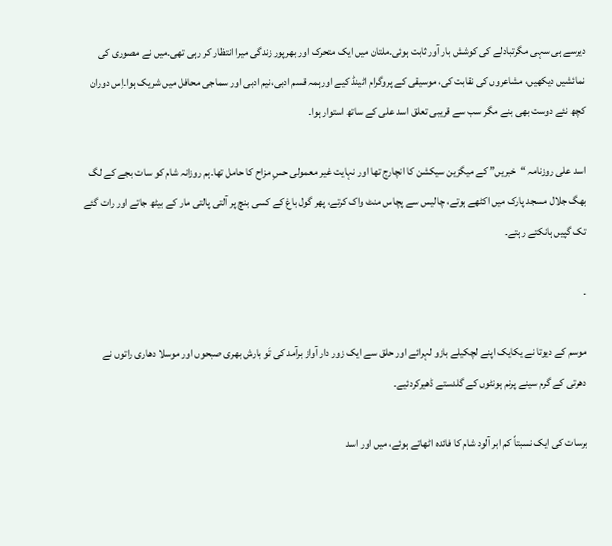دیرسے ہی سہی مگرتبادلے کی کوشش بار آور ثابت ہوئی۔ملتان میں ایک متحرک اور بھرپور زندگی میرا انتظار کر رہی تھی۔میں نے مصوری کی نمائشیں دیکھیں، مشاعروں کی نقابت کی، موسیقی کے پروگرام اٹینڈ کیے اورہمہ قسم ادبی،نیم ادبی اور سماجی محافل میں شریک ہوا۔اِس دوران کچھ نئے دوست بھی بنے مگر سب سے قریبی تعلق اسد علی کے ساتھ استوار ہوا۔

اسد علی روزنامہ “خبریں” کے میگزین سیکشن کا انچارج تھا اور نہایت غیر معمولی حسِ مزاح کا حامل تھا۔ہم روزانہ شام کو سات بجے کے لگ بھگ جلال مسجد پارک میں اکٹھے ہوتے، چالیس سے پچاس منٹ واک کرتے، پھر گول باغ کے کسی بنچ پر آلتی پالتی مار کے بیٹھ جاتے اور رات گئے تک گپیں ہانکتے رہتے۔

۔

موسم کے دیوتا نے یکایک اپنے لچکیلے بازو لہرائے اور حلق سے ایک زور دار آواز برآمد کی تَو بارش بھری صبحوں اور موسلا دھاری راتوں نے دھرتی کے گرم سینے پرنم ہونٹوں کے گلدستے ڈھیرکردئیے۔

برسات کی ایک نسبتاً کم ابر آلود شام کا فائدہ اٹھاتے ہوئے، میں اور اسد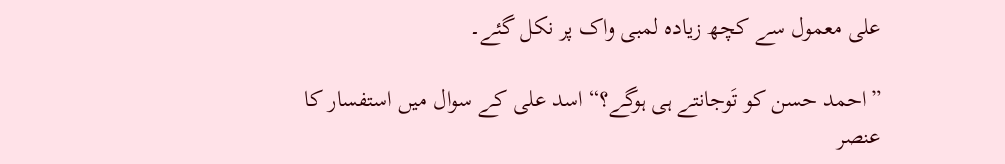علی معمول سے کچھ زیادہ لمبی واک پر نکل گئے۔

”احمد حسن کو تَوجانتے ہی ہوگے؟“ اسد علی کے سوال میں استفسار کا عنصر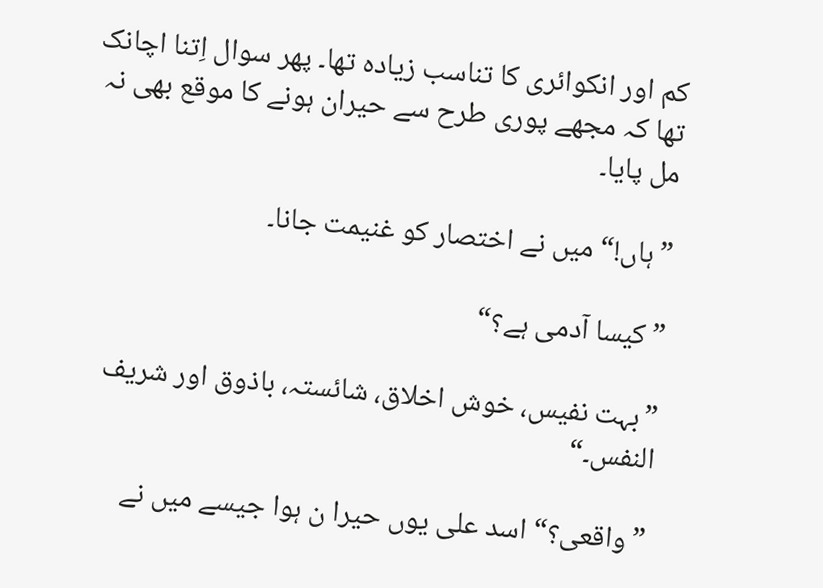کم اور انکوائری کا تناسب زیادہ تھا۔ پھر سوال اِتنا اچانک تھا کہ مجھے پوری طرح سے حیران ہونے کا موقع بھی نہ مل پایا۔

”ہاں!“ میں نے اختصار کو غنیمت جانا۔

”کیسا آدمی ہے؟“

”بہت نفیس، خوش اخلاق، شائستہ، باذوق اور شریف النفس۔“

”واقعی؟“ اسد علی یوں حیرا ن ہوا جیسے میں نے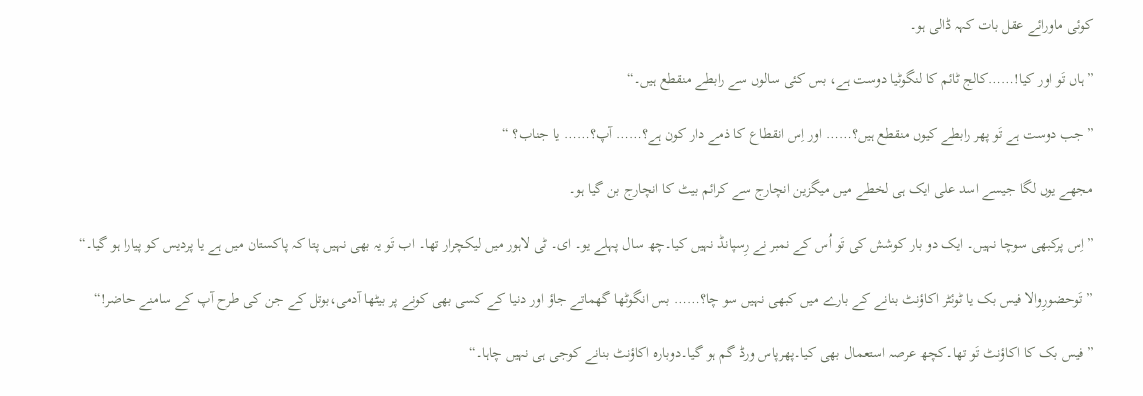کوئی ماورائے عقل بات کہہ ڈالی ہو۔

”ہاں تَو اور کیا!……کالج ٹائم کا لنگوٹیا دوست ہے، بس کئی سالوں سے رابطے منقطع ہیں۔“

”جب دوست ہے تَو پھر رابطے کیوں منقطع ہیں؟…… اور اِس انقطاع کا ذمے دار کون ہے؟…… آپ؟…… یا جناب؟ “

مجھے یوں لگا جیسے اسد علی ایک ہی لخطے میں میگزین انچارج سے کرائم بیٹ کا انچارج بن گیا ہو۔

”اِس پرکبھی سوچا نہیں۔ ایک دو بار کوشش کی تَو اُس کے نمبر نے رِسپانڈ نہیں کیا۔چھ سال پہلے یو۔ ای۔ ٹی لاہور میں لیکچرار تھا۔ اب تَو یہ بھی نہیں پتا کہ پاکستان میں ہے یا پردیس کو پیارا ہو گیا۔“

” تَوحضورِوالا فیس بک یا ٹوئٹر اکاؤنٹ بنانے کے بارے میں کبھی نہیں سو چا؟…… بس انگوٹھا گھماتے جاؤ اور دنیا کے کسی بھی کونے پر بیٹھا آدمی،بوتل کے جن کی طرح آپ کے سامنے حاضر!“

”فیس بک کا اکاؤنٹ تَو تھا۔کچھ عرصہ استعمال بھی کیا۔پھرپاس ورڈ گم ہو گیا۔دوبارہ اکاؤنٹ بنانے کوجی ہی نہیں چاہا۔“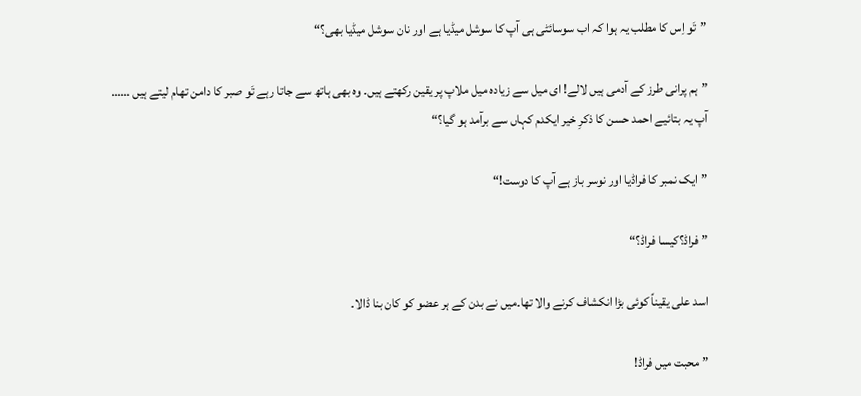”تَو اِس کا مطلب یہ ہوا کہ اب سوسائٹی ہی آپ کا سوشل میڈیا ہے اور نان سوشل میڈیا بھی؟“

”ہم پرانی طرز کے آدمی ہیں لالے! ای میل سے زیادہ میل ملاپ پر یقین رکھتے ہیں۔ وہ بھی ہاتھ سے جاتا رہے تَو صبر کا دامن تھام لیتے ہیں …… آپ یہ بتائیے احمد حسن کا ذکرِ خیر ایکدم کہاں سے برآمد ہو گیا؟“

”ایک نمبر کا فراڈیا اور نوسر باز ہے آپ کا دوست!“

”فراڈ؟کیسا فراڈ؟“

اسد علی یقیناً کوئی بڑا انکشاف کرنے والا تھا۔میں نے بدن کے ہر عضو کو کان بنا ڈالا۔

”محبت میں فراڈ!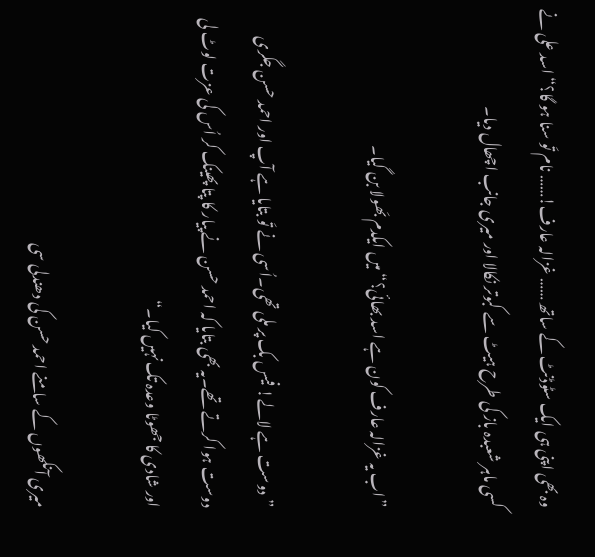وہ بھی اپنی ہی ایک سٹوڈنٹ کے ساتھ …… غزالہ عارف!…… نام تَو سنا ہو گا؟“ اسد علی نے کسی ماہر شعبدہ باز کی طرح ہیٹ سے کبوتر نکالا اور میری جانب اچھال دیا۔

”اب یہ غزالہ عارف کون ہے اسد بھائی؟“ میں ایکدم بَھولا بن گیا۔

”دوست ہے لالے! فیس بک پر ملی تھی۔اُسی نے تَو بتایا ہے آپ اور احمد حسن جگری دوست ہوا کرتے تھے۔یہ بھی بتایا کہ احمد حسن نے پیار کا پتا پھینک کر اُس کی عزت لوٹ لی اور شادی کا جھوٹا وعدہ تک نہیں کیا۔“

میری آنکھوں کے سامنے احمد حسن کی دھندلی سی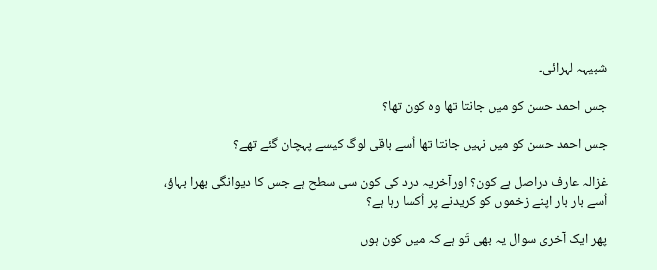شبیہہ لہرائی۔

جس احمد حسن کو میں جانتا تھا وہ کون تھا؟

جس احمد حسن کو میں نہیں جانتا تھا اُسے باقی لوگ کیسے پہچان گئے تھے؟

غزالہ عارف دراصل ہے کون؟ اورآخریہ درد کی کون سی سطح ہے جس کا دیوانگی بھرا بہاؤ، اُسے بار بار اپنے زخموں کو کریدنے پر اُکسا رہا ہے؟

پھر ایک آخری سوال یہ بھی تَو ہے کہ میں کون ہوں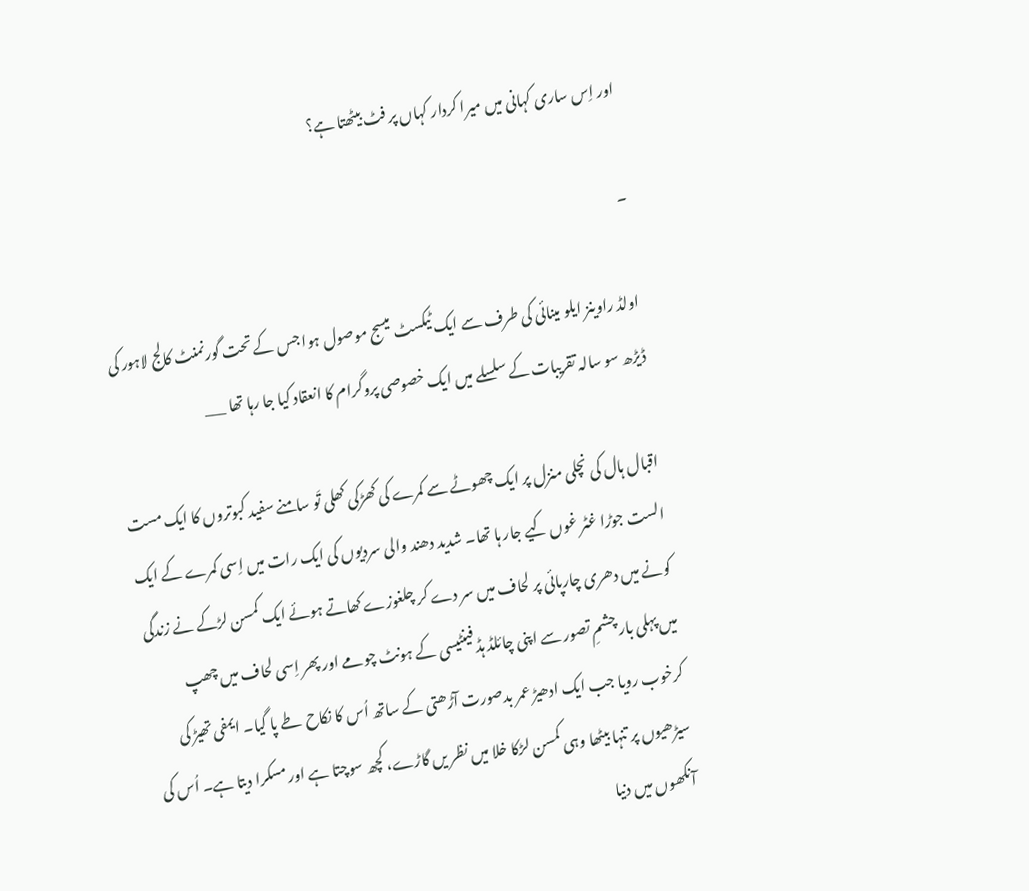اور اِس ساری کہانی میں میرا کردار کہاں پر فٹ بیٹھتا ہے؟

۔

اولڈ راوینز ایلو مینائی کی طرف سے ایک ٹیکسٹ میسج موصول ہوا جس کے تحت گورنمنٹ کالج لاہور کی ڈیڑھ سو سالہ تقریبات کے سلسلے میں ایک خصوصی پروگرام کا انعقاد کیا جا رہا تھا ___

اقبال ہال کی نچلی منزل پر ایک چھوٹے سے کمرے کی کھڑکی کھلی تَو سامنے سفید کبوتروں کا ایک مست الست جوڑا غٹر غوں کیے جار ہا تھا۔ شدید دھند والی سردیوں کی ایک رات میں اِسی کمرے کے ایک کونے میں دھری چارپائی پر لحاف میں سر دے کر چلغوزے کھاتے ہوئے ایک کمسن لڑکے نے زندگی میں پہلی بار چشمِ تصور سے اپنی چائلڈ ہڈ فینٹیسی کے ہونٹ چومے اور پھر اِسی لحاف میں چھپ کرخوب رویا جب ایک ادھیڑ عمر بدصورت آڑھتی کے ساتھ اُس کا نکاح طے پا گیا۔ ایمفی تھیڑ کی سیڑھیوں پر تنہا بیٹھا وہی کمسن لڑکا خلا میں نظر یں گاڑے، کچھ سوچتا ہے اور مسکرا دیتا ہے۔ اُس کی آنکھوں میں دنیا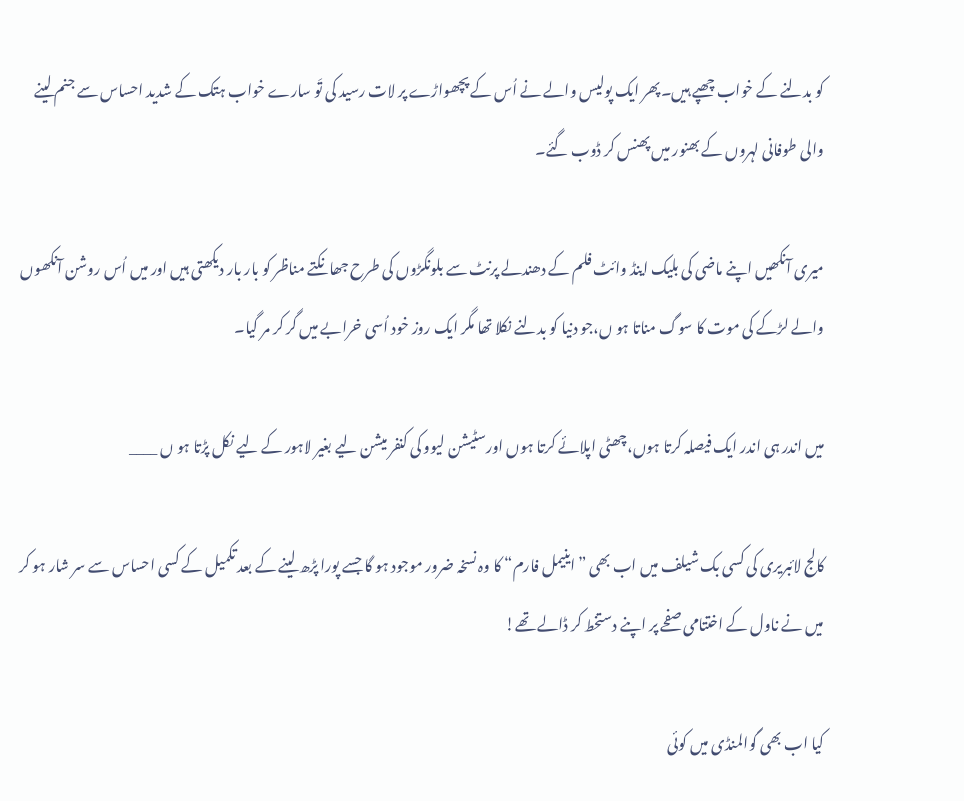کو بدلنے کے خواب چھپے ہیں۔پھر ایک پولیس والے نے اُس کے پچھواڑے پر لات رسید کی تَو سارے خواب ہتک کے شدید احساس سے جنم لینے والی طوفانی لہروں کے بھنور میں پھنس کر ڈوب گئے۔

میری آنکھیں اپنے ماضی کی بلیک اینڈ وائٹ فلم کے دھندلے پرنٹ سے بلونگڑوں کی طرح جھانکتے مناظر کو بار بار دیکھتی ہیں اور میں اُس روشن آنکھوں والے لڑکے کی موت کا سوگ مناتا ہو ں،جو دنیا کو بدلنے نکلا تھا مگر ایک روز خود اُسی خرابے میں گر کر مر گیا۔

میں اندر ہی اندر ایک فیصلہ کرتا ہوں،چھٹی اپلائے کرتا ہوں اورسٹیشن لیوو کی کنفر میشن لیے بغیر لاہور کے لیے نکل پڑتا ہو ں ____

کالج لائبریری کی کسی بک شیلف میں اب بھی ”اینیمل فارم“ کا وہ نسخہ ضرور موجود ہو گا جسے پورا پڑھ لینے کے بعد تکمیل کے کسی احساس سے سر شار ہو کر میں نے ناول کے اختتامی صفحے پر اپنے دستخط کر ڈالے تھے!

کیا اب بھی گوالمنڈی میں کوئی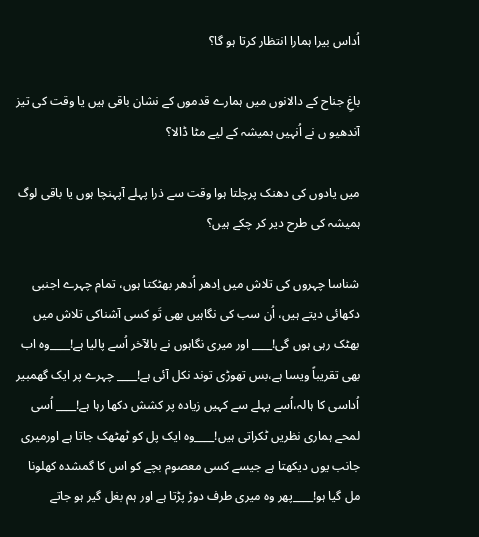اُداس بیرا ہمارا انتظار کرتا ہو گا؟

باغِ جناح کے دالانوں میں ہمارے قدموں کے نشان باقی ہیں یا وقت کی تیز آندھیو ں نے اُنہیں ہمیشہ کے لیے مٹا ڈالا؟

میں یادوں کی دھنک پرچلتا ہوا وقت سے ذرا پہلے آپہنچا ہوں یا باقی لوگ ہمیشہ کی طرح دیر کر چکے ہیں؟

شناسا چہروں کی تلاش میں اِدھر اُدھر بھٹکتا ہوں، تمام چہرے اجنبی دکھائی دیتے ہیں، اُن سب کی نگاہیں بھی تَو کسی آشناکی تلاش میں بھٹک رہی ہوں گی!____ اور میری نگاہوں نے بالآخر اُسے پالیا ہے!____وہ اب بھی تقریباً ویسا ہے،بس تھوڑی توند نکل آئی ہے!____ چہرے پر ایک گھمبیر اُداسی کا ہالہ،اُسے پہلے سے کہیں زیادہ پر کشش دکھا رہا ہے!____ اُسی لمحے ہماری نظریں ٹکراتی ہیں!____وہ ایک پل کو ٹھٹھک جاتا ہے اورمیری جانب یوں دیکھتا ہے جیسے کسی معصوم بچے کو اس کا گمشدہ کھلونا مل گیا ہو!____پھر وہ میری طرف دوڑ پڑتا ہے اور ہم بغل گیر ہو جاتے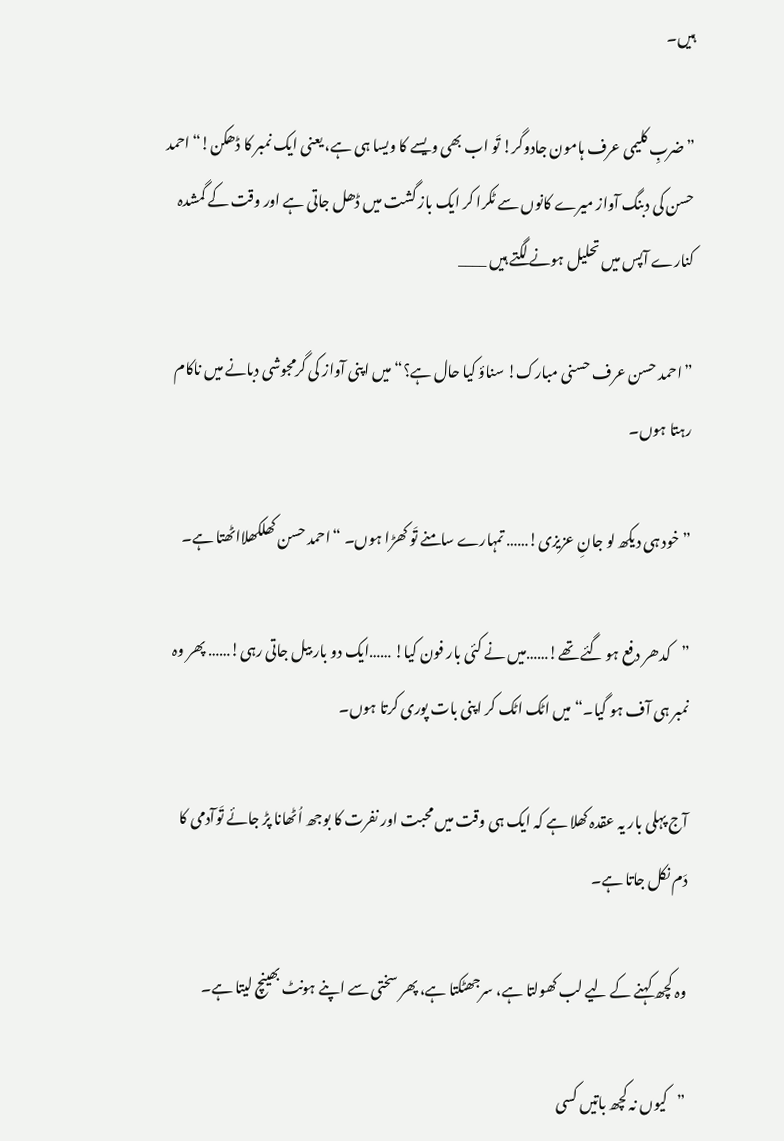ہیں۔

”ضربِ کلیمی عرف ہامون جادوگر! تَو اب بھی ویسے کا ویسا ہی ہے، یعنی ایک نمبر کا ڈھکن!“احمد حسن کی دبنگ آواز میرے کانوں سے ٹکرا کر ایک باز گشت میں ڈھل جاتی ہے اور وقت کے گمشدہ کنارے آپس میں تحلیل ہونے لگتے ہیں ____

”احمد حسن عرف حسنی مبارک! سناؤ کیا حال ہے؟“میں اپنی آواز کی گرمجوشی دبانے میں ناکام رہتا ہوں۔

” خود ہی دیکھ لو جانِ عزیزی!…… تمہارے سامنے تَو کھڑا ہوں۔ “احمد حسن کھلکھلااٹھتا ہے۔

”کدھر دفع ہو گئے تھے!……میں نے کئی بار فون کیا! ……ایک دو بار بیل جاتی رہی!…… پھر وہ نمبر ہی آف ہو گیا۔“ میں اٹک اٹک کر اپنی بات پوری کرتا ہوں۔

آج پہلی بار یہ عقدہ کھلا ہے کہ ایک ہی وقت میں محبت اور نفرت کا بوجھ اُٹھانا پڑ جائے تَوآدمی کا دَم نکل جاتا ہے۔

وہ کچھ کہنے کے لیے لب کھولتا ہے، سرجھٹکتا ہے، پھر سختی سے اپنے ہونٹ بھینچ لیتا ہے۔

”کیوں نہ کچھ باتیں کسی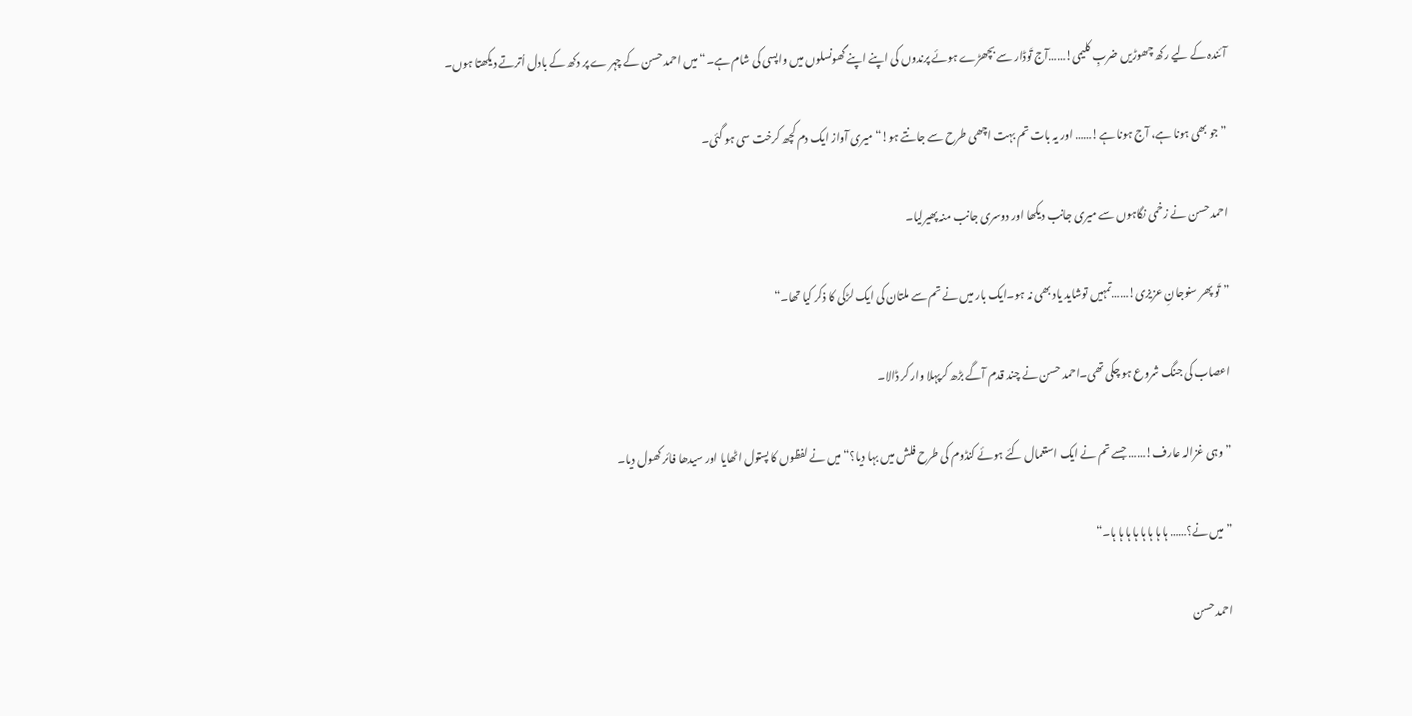آئندہ کے لیے رکھ چھوڑیں ضربِ کلیمی!……آج تَوڈار سے بچھڑے ہوئے پرندوں کی اپنے اپنے گھونسلوں میں واپسی کی شام ہے۔“میں احمد حسن کے چہر ے پر دکھ کے بادل اُترتے دیکھتا ہوں۔

”جو بھی ہونا ہے، آج ہونا ہے!…… اور یہ بات تم بہت اچھی طرح سے جانتے ہو!“ میری آواز ایک دم کچھ کرخت سی ہو گئی۔

احمد حسن نے زخمی نگاہوں سے میری جانب دیکھا اور دوسری جانب منہ پھیرلیا۔

”تَو پھر سنوجانِ عزیزی!……تمہیں توشاید یاد بھی نہ ہو۔ایک بار میں نے تم سے ملتان کی ایک لڑکی کا ذکر کیا تھا۔“

اعصاب کی جنگ شروع ہو چکی تھی۔احمد حسن نے چند قدم آگے بڑھ کرپہلا وار کر ڈالا۔

”وہی غزالہ عارف!…… جسے تم نے ایک استعمال کئے ہوئے کنڈوم کی طرح فلش میں بہا دیا؟“ میں نے لفظوں کا پستول اٹھایا اور سیدھا فائر کھول دیا۔

”میں نے؟…… ہا ہا ہا ہا ہا ہا ہا ہا۔“

احمد حسن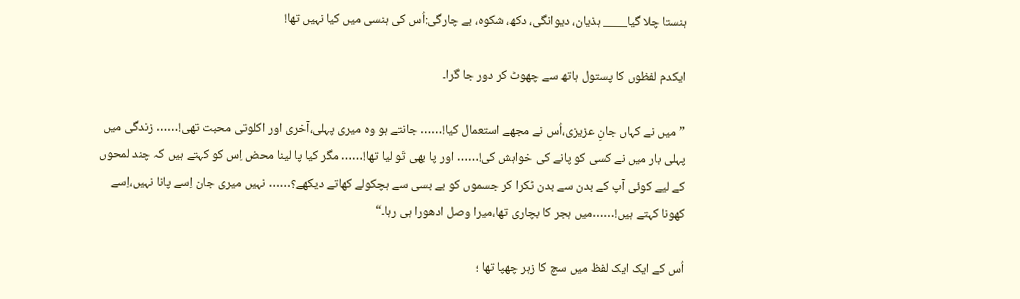ہنستا چلا گیا____ ہذیان، دیوانگی، دکھ، شکوہ، بے چارگی:اُس کی ہنسی میں کیا نہیں تھا!

ایکدم لفظوں کا پستول ہاتھ سے چھوٹ کر دور جا گرا۔

”میں نے کہاں جانِ عزیزی،اُس نے مجھے استعمال کیا!…… جانتے ہو وہ میری پہلی،آخری اور اکلوتی محبت تھی!…… زندگی میں پہلی بار میں نے کسی کو پانے کی خواہش کی!…… اور پا بھی تَو لیا تھا!…… مگر کیا پا لینا محض اِس کو کہتے ہیں کہ چند لمحوں کے لیے کوئی آپ کے بدن سے بدن ٹکرا کر جسموں کو بے بسی سے ہچکولے کھاتے دیکھے؟…… نہیں میری جان اِسے پانا نہیں،اِسے کھونا کہتے ہیں!……میں ہجر کا بچاری تھا،میرا وصل ادھورا ہی رہا۔“

اُس کے ایک ایک لفظ میں سچ کا زہر چھپا تھا ؛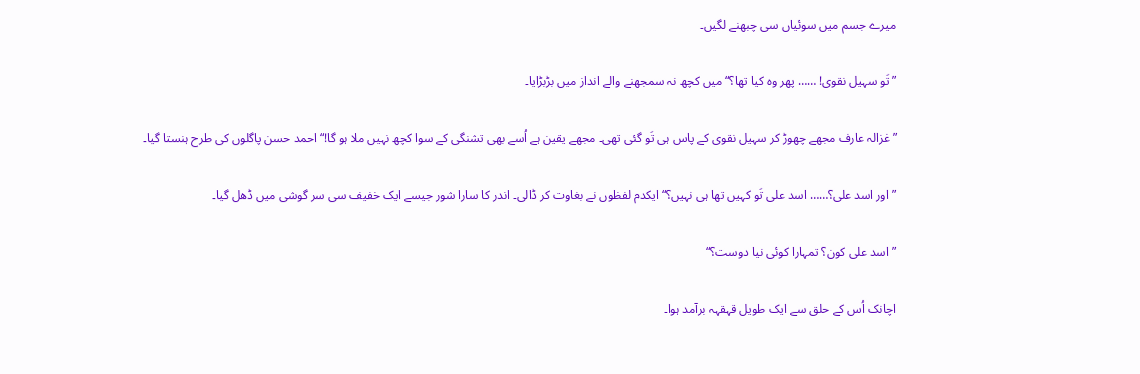میرے جسم میں سوئیاں سی چبھنے لگیں۔

”تَو سہیل نقوی! …… پھر وہ کیا تھا؟“ میں کچھ نہ سمجھنے والے انداز میں بڑبڑایا۔

”غزالہ عارف مجھے چھوڑ کر سہیل نقوی کے پاس ہی تَو گئی تھی۔ مجھے یقین ہے اُسے بھی تشنگی کے سوا کچھ نہیں ملا ہو گا!“ احمد حسن پاگلوں کی طرح ہنستا گیا۔

”اور اسد علی؟…… اسد علی تَو کہیں تھا ہی نہیں؟“ایکدم لفظوں نے بغاوت کر ڈالی۔ اندر کا سارا شور جیسے ایک خفیف سی سر گوشی میں ڈھل گیا۔

”اسد علی کون؟ تمہارا کوئی نیا دوست؟“

اچانک اُس کے حلق سے ایک طویل قہقہہ برآمد ہوا۔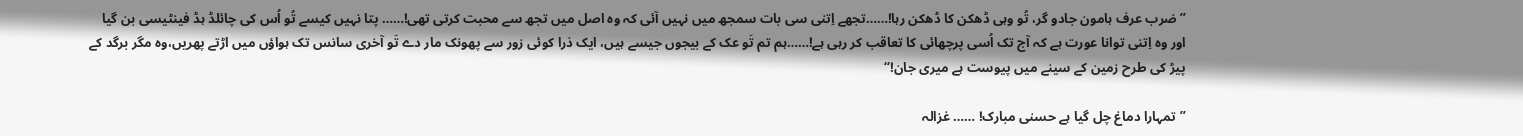”ضرب عرف ہامون جادو گر، تُو وہی ڈھکن کا ڈھکن رہا!……تجھے اِتنی سی بات سمجھ میں نہیں آئی کہ وہ اصل میں تجھ سے محبت کرتی تھی!…… پتا نہیں کیسے تُو اُس کی چائلڈ ہڈ فینٹیسی بن گیا اور وہ اِتنی توانا عورت ہے کہ آج تک اُسی پرچھائی کا تعاقب کر رہی ہے!……ہم تم تَو عک کے بیجوں جیسے ہیں، ایک ذرا کوئی زور سے پھونک مار دے تَو آخری سانس تک ہواؤں میں اڑتے پھریں،وہ مگر برگد کے پیڑ کی طرح زمین کے سینے میں پیوست ہے میری جان!“

”تمہارا دماغ چل گیا ہے حسنی مبارک! …… غزالہ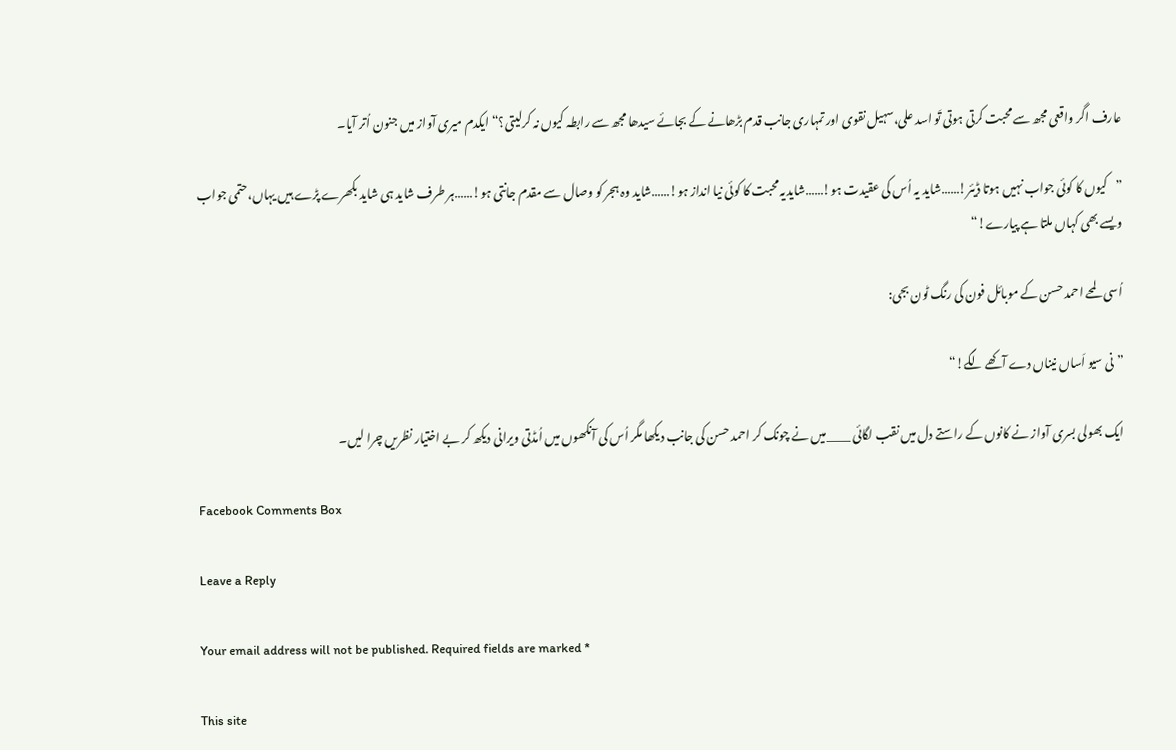عارف اگر واقعی مجھ سے محبت کرتی ہوتی تَو اسد علی،سہیل نقوی اور تمہاری جانب قدم بڑھانے کے بجائے سیدھا مجھ سے رابطہ کیوں نہ کرلیتی؟“ ایکدم میری آواز میں جنون اُتر آیا۔

”کیوں کا کوئی جواب نہیں ہوتا ڈیئر!……شاید یہ اُس کی عقیدت ہو!……شایدیہ محبت کا کوئی نیا انداز ہو!……شاید وہ ہجر کو وصال سے مقدم جانتی ہو!……ہر طرف شاید ہی شاید بکھرے پڑے ہیں یہاں،حتمی جواب ویسے بھی کہاں ملتا ہے پیارے!“

اُسی لمحے احمد حسن کے موبائل فون کی رنگ ٹون بجی:

”نی سیو اَساں نیناں دے آکھے لگے!“

ایک بھولی بسری آواز نے کانوں کے راستے دل میں نقب لگائی ____میں نے چونک کر احمد حسن کی جانب دیکھا مگر اُس کی آنکھوں میں اُمڈتی ویرانی دیکھ کر بے اختیار نظریں چرا لیں۔

Facebook Comments Box

Leave a Reply

Your email address will not be published. Required fields are marked *

This site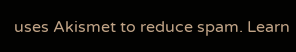uses Akismet to reduce spam. Learn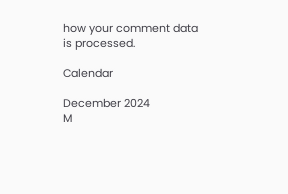how your comment data is processed.

Calendar

December 2024
M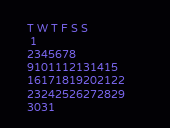T W T F S S
 1
2345678
9101112131415
16171819202122
23242526272829
3031